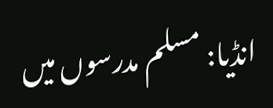انڈیا: مسلم مدرسوں میں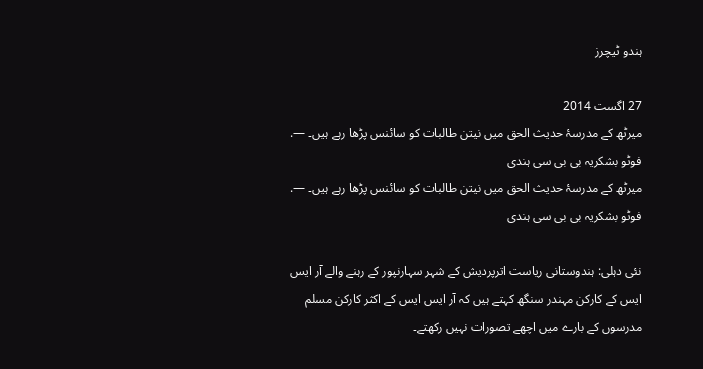ہندو ٹیچرز

27 اگست 2014
میرٹھ کے مدرسۂ حدیث الحق میں نیتن طالبات کو سائنس پڑھا رہے ہیں۔ —. فوٹو بشکریہ بی بی سی ہندی
میرٹھ کے مدرسۂ حدیث الحق میں نیتن طالبات کو سائنس پڑھا رہے ہیں۔ —. فوٹو بشکریہ بی بی سی ہندی

نئی دہلی: ہندوستانی ریاست اترپردیش کے شہر سہارنپور کے رہنے والے آر ایس ایس کے کارکن مہندر سنگھ کہتے ہیں کہ آر ایس ایس کے اکثر کارکن مسلم مدرسوں کے بارے میں اچھے تصورات نہیں رکھتے۔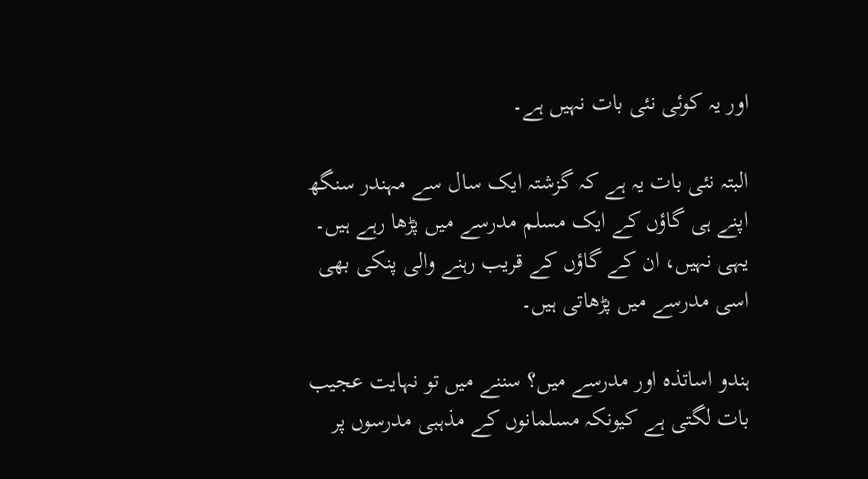اور یہ کوئی نئی بات نہیں ہے۔

البتہ نئی بات یہ ہے کہ گزشتہ ایک سال سے مہندر سنگھ اپنے ہی گاؤں کے ایک مسلم مدرسے میں پڑھا رہے ہیں۔ یہی نہیں، ان کے گاؤں کے قریب رہنے والی پنکی بھی اسی مدرسے میں پڑھاتی ہیں۔

ہندو اساتذہ اور مدرسے میں؟ سننے میں تو نہایت عجیب بات لگتی ہے کیونکہ مسلمانوں کے مذہبی مدرسوں پر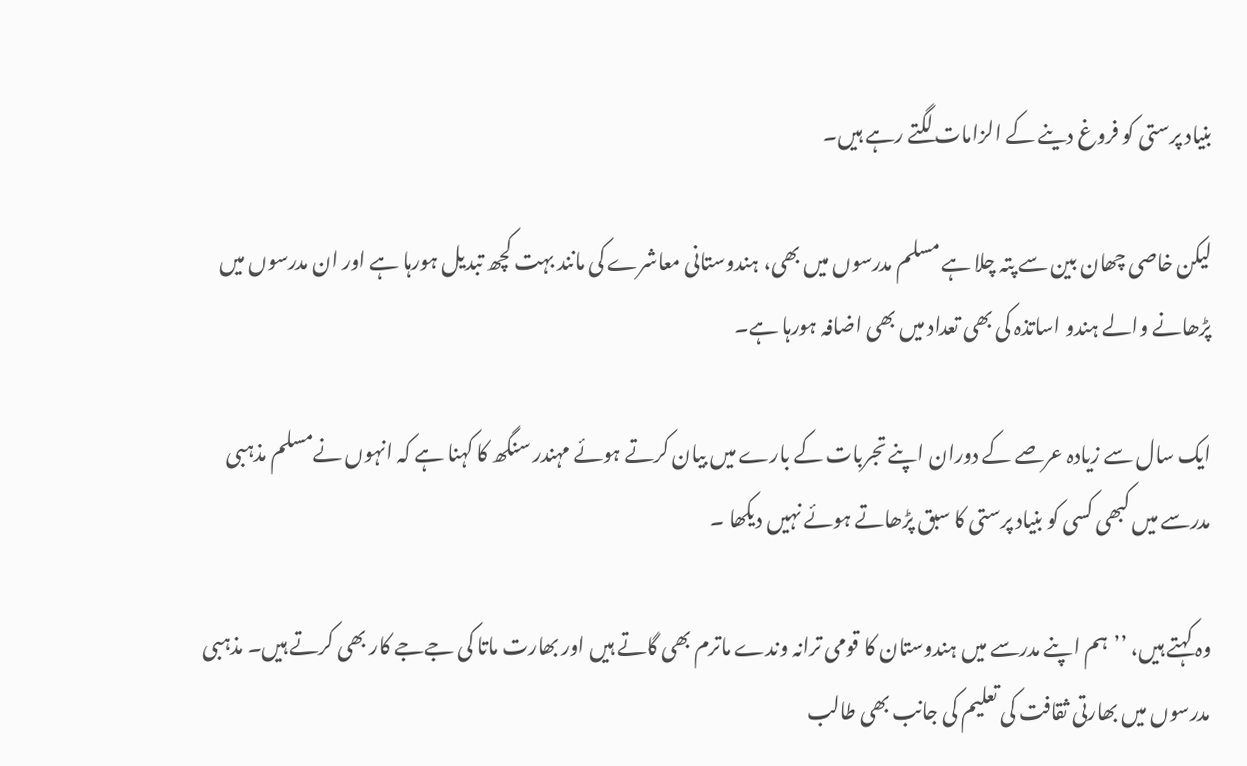بنیاد پرستی کو فروغ دینے کے الزامات لگتے رہے ہیں۔

لیکن خاصی چھان بین سے پتہ چلا ہے مسلم مدرسوں میں بھی، ہندوستانی معاشرے کی مانند بہت کچھ تبدیل ہورہا ہے اور ان مدرسوں میں پڑھانے والے ہندو اساتذہ کی بھی تعداد میں بھی اضافہ ہورہا ہے۔

ایک سال سے زیادہ عرصے کے دوران اپنے تجربات کے بارے میں بیان کرتے ہوئے مہندر سنگھ کا کہنا ہے کہ انہوں نےمسلم مذہبی مدرسے میں کبھی کسی کو بنیاد پرستی کا سبق پڑھاتے ہوئے نہیں دیکھا ۔

وہ کہتے ہیں، ’’ہم اپنے مدرسے میں ہندوستان کا قومی ترانہ وندے ماترم بھی گاتے ہیں اور بھارت ماتا کی جےجے کار بھی کرتے ہیں۔ مذہبی مدرسوں میں بھارتی ثقافت کی تعلیم کی جانب بھی طالب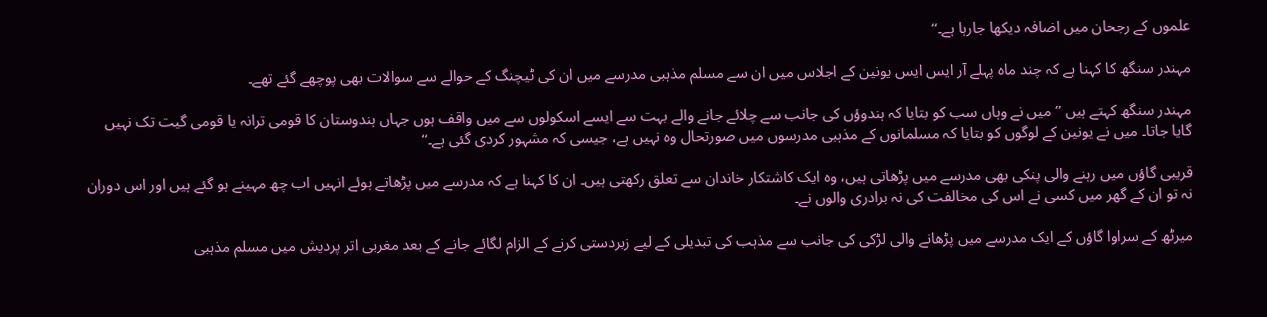علموں کے رجحان میں اضافہ دیکھا جارہا ہے۔‘‘

مہندر سنگھ کا کہنا ہے کہ چند ماہ پہلے آر ایس ایس یونین کے اجلاس میں ان سے مسلم مذہبی مدرسے میں ان کی ٹیچنگ کے حوالے سے سوالات بھی پوچھے گئے تھے۔

مہندر سنگھ کہتے ہیں ’’میں نے وہاں سب کو بتایا کہ ہندوؤں کی جانب سے چلائے جانے والے بہت سے ایسے اسکولوں سے میں واقف ہوں جہاں ہندوستان کا قومی ترانہ یا قومی گیت تک نہیں گایا جاتا۔ میں نے یونین کے لوگوں کو بتایا کہ مسلمانوں کے مذہبی مدرسوں میں صورتحال وہ نہیں ہے، جیسی کہ مشہور کردی گئی ہے۔‘‘

قریبی گاؤں میں رہنے والی پنکی بھی مدرسے میں پڑھاتی ہیں، وہ ایک کاشتکار خاندان سے تعلق رکھتی ہیں۔ ان کا کہنا ہے کہ مدرسے میں پڑھاتے ہوئے انہیں اب چھ مہینے ہو گئے ہیں اور اس دوران نہ تو ان کے گھر میں کسی نے اس کی مخالفت کی نہ برادری والوں نے۔

میرٹھ کے سراوا گاؤں کے ایک مدرسے میں پڑھانے والی لڑکی کی جانب سے مذہب کی تبدیلی کے لیے زبردستی کرنے کے الزام لگائے جانے کے بعد مغربی اتر پردیش میں مسلم مذہبی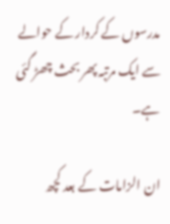مدرسوں کے کردار کے حوالے سے ایک مرتبہ پھر بحث چھڑ گئی ہے۔

ان الزامات کے بعد کچھ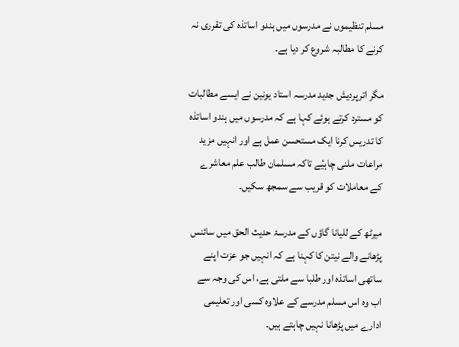مسلم تنظیموں نے مدرسوں میں ہندو اساتذہ کی تقرری نہ کرنے کا مطالبہ شروع کر دیا ہے۔

مگر اترپردیش جدید مدرسہ استاد یونین نے ایسے مطالبات کو مسترد کرتے ہوئے کہا ہے کہ مدرسوں میں ہندو اساتذہ کا تدریس کرنا ایک مستحسن عمل ہے اور انہیں مزید مراعات ملنی چاہیٔے تاکہ مسلمان طالب علم معاشرے کے معاملات کو قریب سے سمجھ سکیں۔

میرٹھ کے لليانا گاؤں کے مدرسۂ حدیث الحق میں سائنس پڑھانے والے نیتن کا کہنا ہے کہ انہیں جو عزت اپنے ساتھی اساتذہ اور طلبا سے ملتی ہے، اس کی وجہ سے اب وہ اس مسلم مدرسے کے علاوہ کسی اور تعلیمی ادارے میں پڑھانا نہیں چاہتے ہیں۔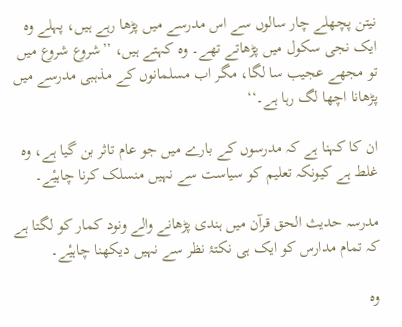نیتن پچھلے چار سالوں سے اس مدرسے میں پڑھا رہے ہیں، پہلے وہ ایک نجی سکول میں پڑھاتے تھے۔ وہ کہتے ہیں، ’’شروع شروع میں تو مجھے عجیب سا لگا، مگر اب مسلمانوں کے مذہبی مدرسے میں پڑھانا اچھا لگ رہا ہے۔‘‘

ان کا کہنا ہے کہ مدرسوں کے بارے میں جو عام تاثر بن گیا ہے، وہ غلط ہے کیونکہ تعلیم کو سیاست سے نہیں منسلک کرنا چاہیٔے۔

مدرسہ حدیث الحق قرآن میں ہندی پڑھانے والے ونود کمار کو لگتا ہے کہ تمام مدارس کو ایک ہی نکتۂ نظر سے نہیں دیکھنا چاہیٔے۔

وہ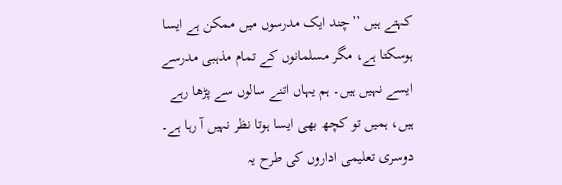کہتے ہیں ’’چند ایک مدرسوں میں ممکن ہے ایسا ہوسکتا ہے، مگر مسلمانوں کے تمام مذہبی مدرسے ایسے نہیں ہیں۔ ہم یہاں اتنے سالوں سے پڑھا رہے ہیں، ہمیں تو کچھ بھی ایسا ہوتا نظر نہیں آ رہا ہے۔ دوسری تعلیمی اداروں کی طرح یہ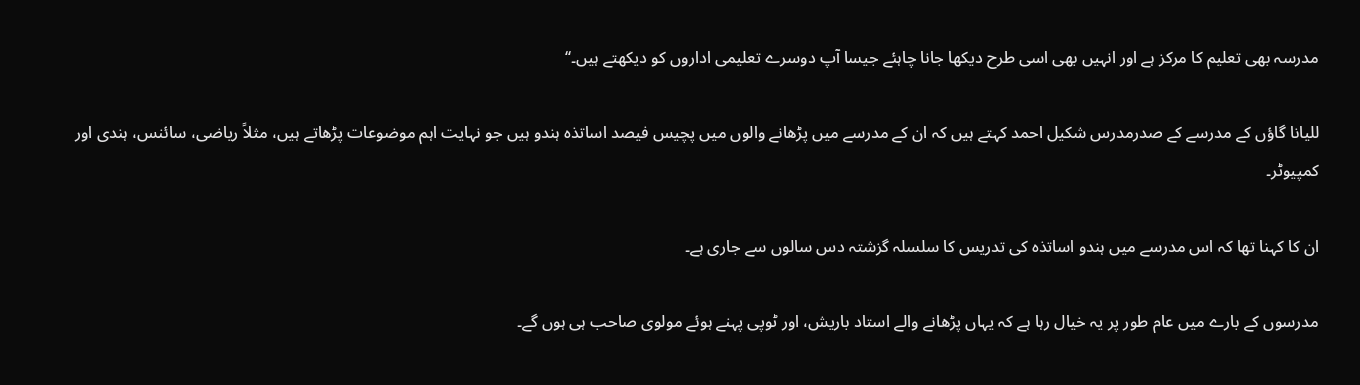مدرسہ بھی تعلیم کا مرکز ہے اور انہیں بھی اسی طرح دیکھا جانا چاہئے جیسا آپ دوسرے تعلیمی اداروں کو دیکھتے ہیں۔‘‘

لليانا گاؤں کے مدرسے کے صدرمدرس شکیل احمد کہتے ہیں کہ ان کے مدرسے میں پڑھانے والوں میں پچیس فیصد اساتذہ ہندو ہیں جو نہایت اہم موضوعات پڑھاتے ہیں، مثلاً ریاضی، سائنس، ہندی اور کمپیوٹر۔

ان کا کہنا تھا کہ اس مدرسے میں ہندو اساتذہ کی تدریس کا سلسلہ گزشتہ دس سالوں سے جاری ہے۔

مدرسوں کے بارے میں عام طور پر یہ خیال رہا ہے کہ یہاں پڑھانے والے استاد باریش، اور ٹوپی پہنے ہوئے مولوی صاحب ہی ہوں گے۔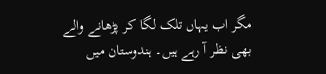مگر اب یہاں تلک لگا کر پڑھانے والے بھی نظر آ رہے ہیں۔ ہندوستان میں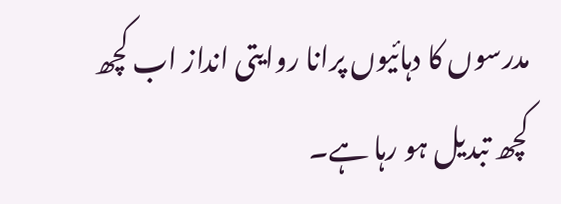مدرسوں کا دہائیوں پرانا روایتی انداز اب کچھ کچھ تبدیل ہو رہا ہے۔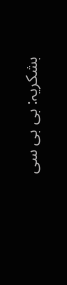بشکریہ: بی بی سی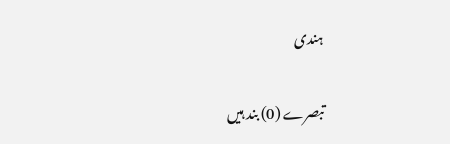ہندی

تبصرے (0) بند ہیں